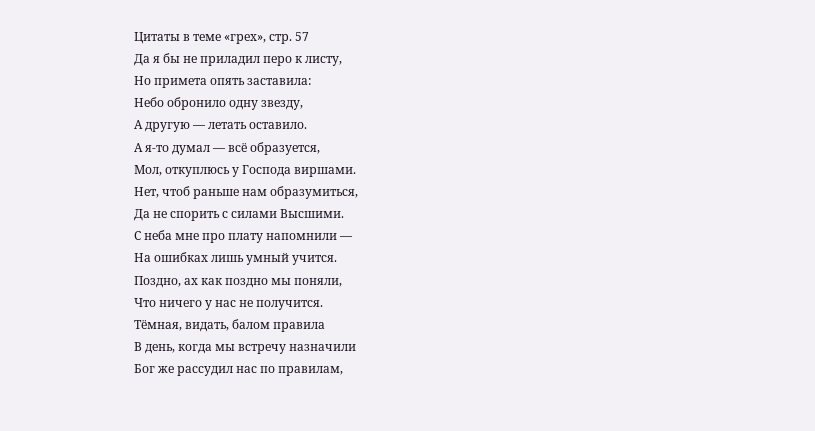Цитаты в теме «грех», стр. 57
Да я бы не приладил перо к листу,
Но примета опять заставила:
Небо обронило одну звезду,
А другую — летать оставило.
А я-то думал — всё образуется,
Мол, откуплюсь у Господа виршами.
Нет, чтоб раньше нам образумиться,
Да не спорить с силами Высшими.
С неба мне про плату напомнили —
На ошибках лишь умный учится.
Поздно, ах как поздно мы поняли,
Что ничего у нас не получится.
Тёмная, видать, балом правила
В день, когда мы встречу назначили
Бог же рассудил нас по правилам,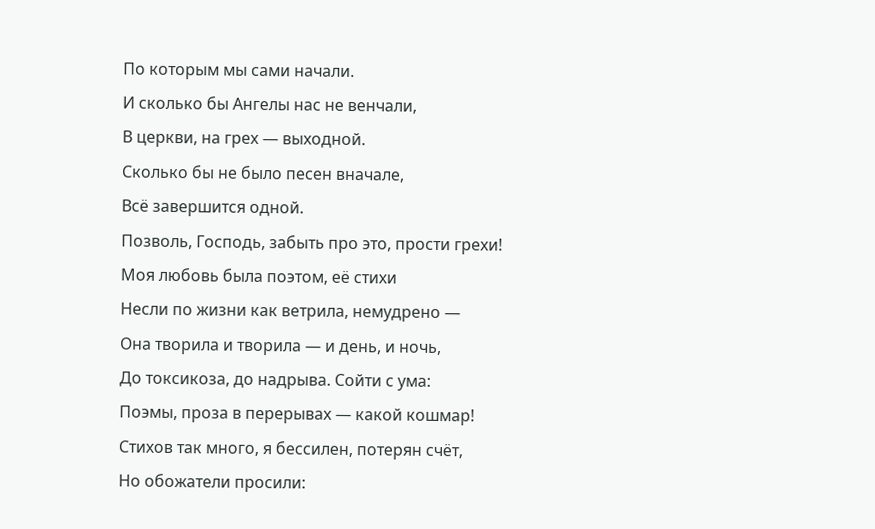По которым мы сами начали.
И сколько бы Ангелы нас не венчали,
В церкви, на грех — выходной.
Сколько бы не было песен вначале,
Всё завершится одной.
Позволь, Господь, забыть про это, прости грехи!
Моя любовь была поэтом, её стихи
Несли по жизни как ветрила, немудрено —
Она творила и творила — и день, и ночь,
До токсикоза, до надрыва. Cойти с ума:
Поэмы, проза в перерывах — какой кошмар!
Стихов так много, я бессилен, потерян счёт,
Но обожатели просили: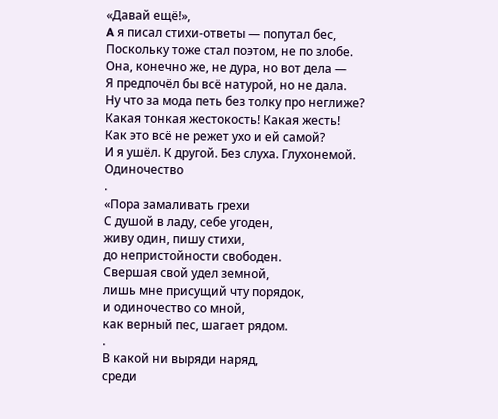«Давай ещё!»,
A я писал стихи-ответы — попутал бес,
Поскольку тоже стал поэтом, не по злобе.
Она, конечно же, не дура, но вот дела —
Я предпочёл бы всё натурой, но не дала.
Ну что за мода петь без толку про неглиже?
Какая тонкая жестокость! Какая жесть!
Как это всё не режет ухо и ей самой?
И я ушёл. К другой. Без слуха. Глухонемой.
Одиночество
.
«Пора замаливать грехи
С душой в ладу, себе угоден,
живу один, пишу стихи,
до непристойности свободен.
Свершая свой удел земной,
лишь мне присущий чту порядок,
и одиночество со мной,
как верный пес, шагает рядом.
.
В какой ни выряди наряд,
среди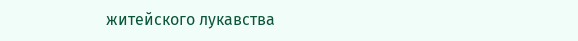житейского лукавства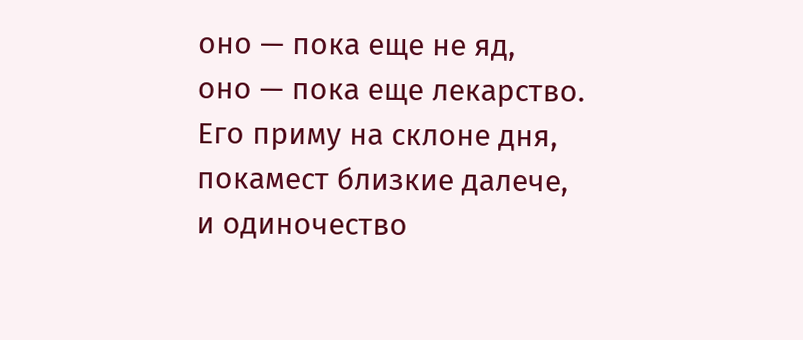оно — пока еще не яд,
оно — пока еще лекарство.
Его приму на склоне дня,
покамест близкие далече,
и одиночество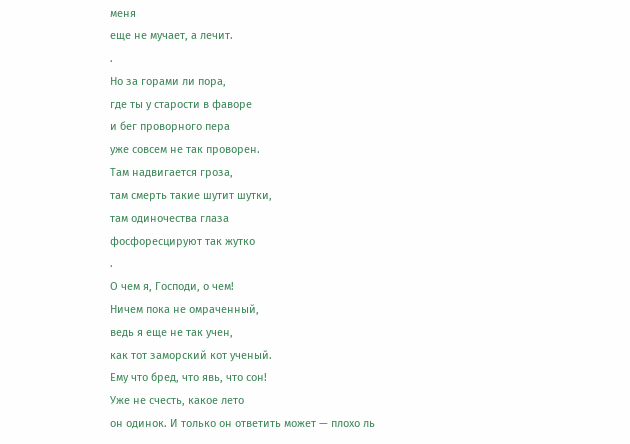меня
еще не мучает, а лечит.
.
Но за горами ли пора,
где ты у старости в фаворе
и бег проворного пера
уже совсем не так проворен.
Там надвигается гроза,
там смерть такие шутит шутки,
там одиночества глаза
фосфоресцируют так жутко
.
О чем я, Господи, о чем!
Ничем пока не омраченный,
ведь я еще не так учен,
как тот заморский кот ученый.
Ему что бред, что явь, что сон!
Уже не счесть, какое лето
он одинок. И только он ответить может — плохо ль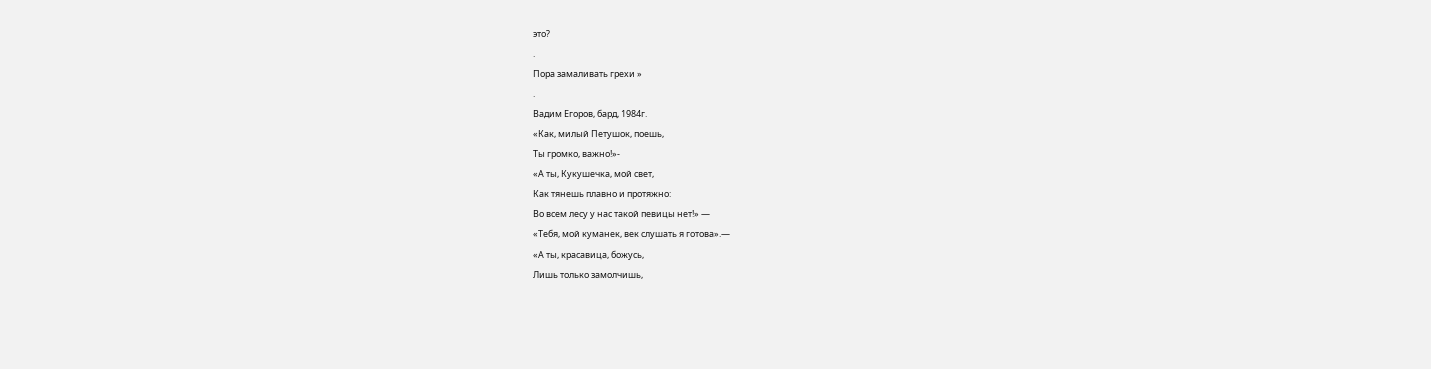это?
.
Пора замаливать грехи »
.
Вадим Егоров, бард, 1984г.
«Как, милый Петушок, поешь,
Ты громко, важно!»-
«А ты, Кукушечка, мой свет,
Как тянешь плавно и протяжно:
Во всем лесу у нас такой певицы нет!» —
«Тебя, мой куманек, век слушать я готова».—
«А ты, красавица, божусь,
Лишь только замолчишь,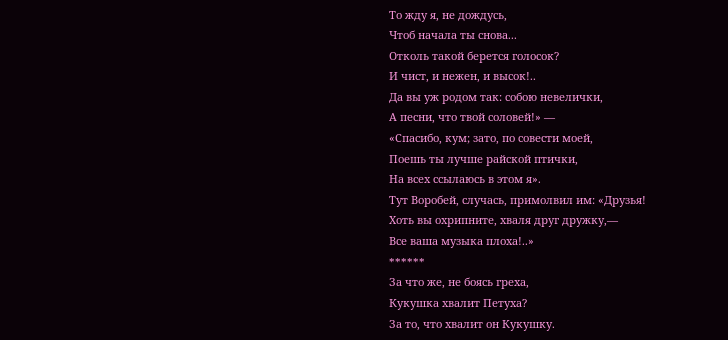То жду я, не дождусь,
Чтоб начала ты снова...
Отколь такой берется голосок?
И чист, и нежен, и высок!..
Да вы уж родом так: собою невелички,
А песни, что твой соловей!» —
«Спасибо, кум; зато, по совести моей,
Поешь ты лучше райской птички,
На всех ссылаюсь в этом я».
Тут Воробей, случась, примолвил им: «Друзья!
Хоть вы охрипните, хваля друг дружку,—
Все ваша музыка плоха!..»
******
За что же, не боясь греха,
Кукушка хвалит Петуха?
За то, что хвалит он Кукушку.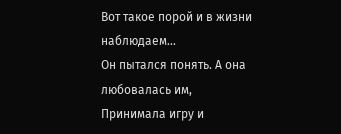Вот такое порой и в жизни наблюдаем...
Он пытался понять. А она любовалась им,
Принимала игру и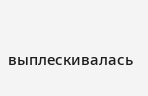выплескивалась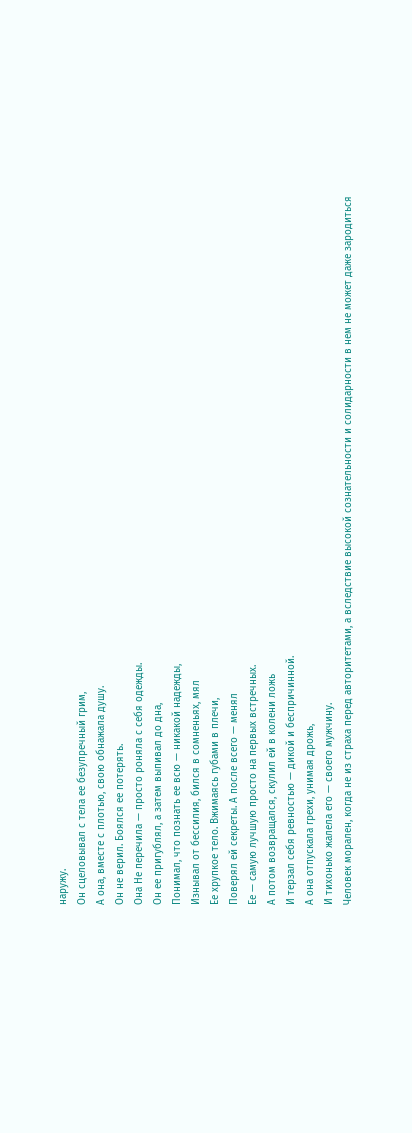наружу.
Он сцеловывал с тела ее безупречный грим,
А она, вместе с плотью, свою обнажала душу.
Он не верил. Боялся ее потерять.
Она Не перечила — просто роняла с себя одежды.
Он ее пригублял, а затем выпивал до дна,
Понимал, что познать ее всю — никакой надежды,
Изнывал от бессилия, бился в сомненьях, мял
Ее хрупкое тело. Вжимаясь губами в плечи,
Поверял ей секреты. А после всего — менял
Ее — самую лучшую просто на первых встречных.
А потом возвращался, скулил ей в колени ложь
И терзал себя ревностью — дикой и беспричинной.
А она отпускала грехи, унимая дрожь,
И тихонько жалела его — своего мужчину.
Человек морален, когда не из страха перед авторитетами, а вследствие высокой сознательности и солидарности в нем не может даже зародиться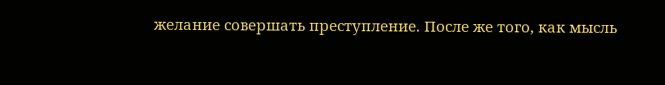желание совершать преступление. После же того, как мысль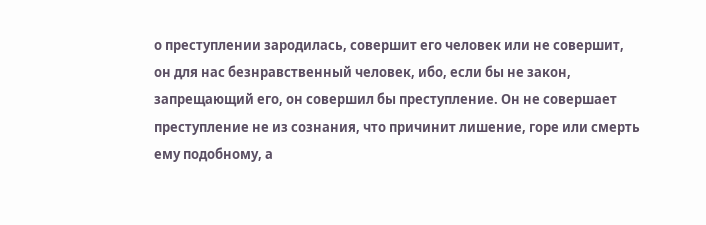о преступлении зародилась, совершит его человек или не совершит, он для нас безнравственный человек, ибо, если бы не закон, запрещающий его, он совершил бы преступление. Он не совершает преступление не из сознания, что причинит лишение, горе или смерть ему подобному, а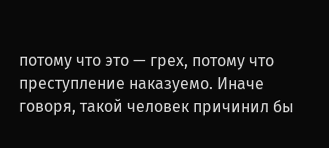потому что это — грех, потому что преступление наказуемо. Иначе говоря, такой человек причинил бы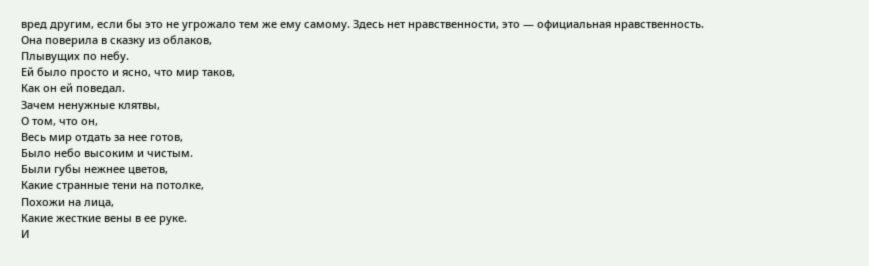вред другим, если бы это не угрожало тем же ему самому. Здесь нет нравственности, это — официальная нравственность.
Она поверила в сказку из облаков,
Плывущих по небу.
Ей было просто и ясно, что мир таков,
Как он ей поведал.
Зачем ненужные клятвы,
О том, что он,
Весь мир отдать за нее готов,
Было небо высоким и чистым.
Были губы нежнее цветов,
Какие странные тени на потолке,
Похожи на лица,
Какие жесткие вены в ее руке.
И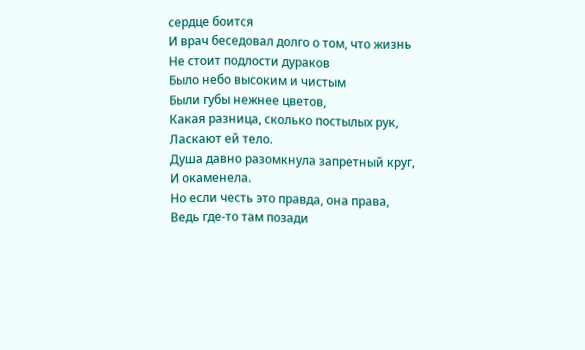сердце боится
И врач беседовал долго о том, что жизнь
Hе стоит подлости дураков
Было небо высоким и чистым
Были губы нежнее цветов,
Какая разница, сколько постылых рук,
Ласкают ей тело.
Душа давно разомкнула запретный круг,
И окаменела.
Hо если честь это правда, она права,
Ведь где-то там позади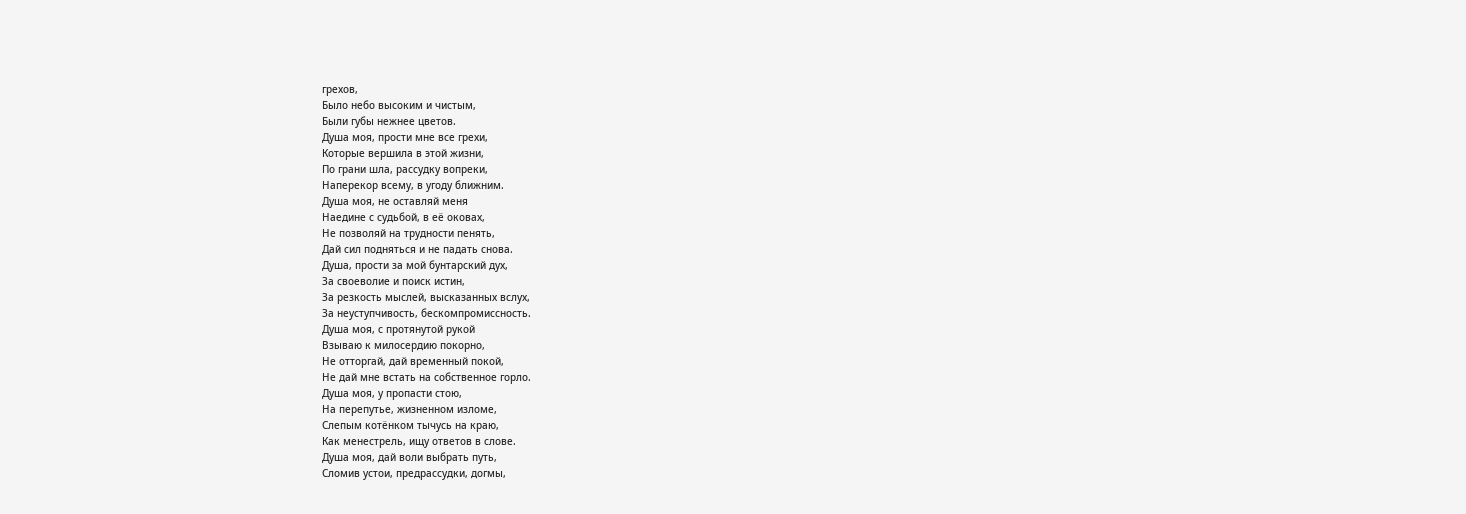грехов,
Было небо высоким и чистым,
Были губы нежнее цветов.
Душа моя, прости мне все грехи,
Которые вершила в этой жизни,
По грани шла, рассудку вопреки,
Наперекор всему, в угоду ближним.
Душа моя, не оставляй меня
Наедине с судьбой, в её оковах,
Не позволяй на трудности пенять,
Дай сил подняться и не падать снова.
Душа, прости за мой бунтарский дух,
За своеволие и поиск истин,
За резкость мыслей, высказанных вслух,
За неуступчивость, бескомпромиссность.
Душа моя, с протянутой рукой
Взываю к милосердию покорно,
Не отторгай, дай временный покой,
Не дай мне встать на собственное горло.
Душа моя, у пропасти стою,
На перепутье, жизненном изломе,
Слепым котёнком тычусь на краю,
Как менестрель, ищу ответов в слове.
Душа моя, дай воли выбрать путь,
Сломив устои, предрассудки, догмы,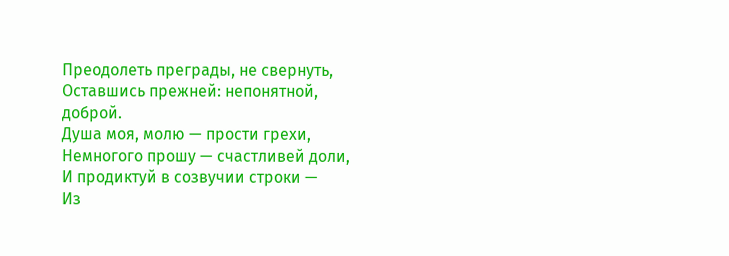Преодолеть преграды, не свернуть,
Оставшись прежней: непонятной, доброй.
Душа моя, молю — прости грехи,
Немногого прошу — счастливей доли,
И продиктуй в созвучии строки —
Из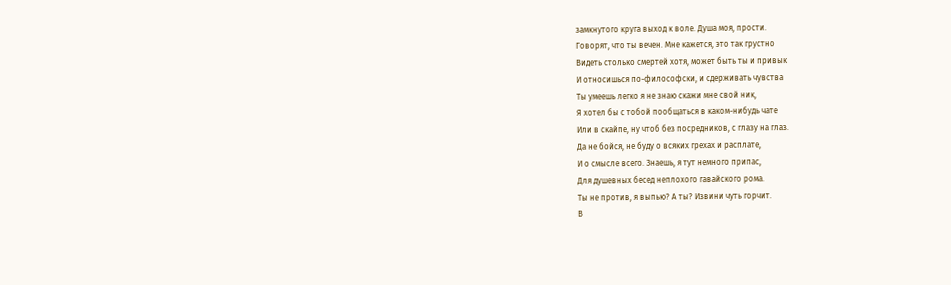замкнутого круга выход к воле. Душа моя, прости.
Говорят, что ты вечен. Мне кажется, это так грустно
Видеть столько смертей хотя, может быть ты и привык
И относишься по-философски, и сдерживать чувства
Ты умеешь легко я не знаю скажи мне свой ник,
Я хотел бы с тобой пообщаться в каком-нибудь чате
Или в скайпе, ну чтоб без посредников, с глазу на глаз.
Да не бойся, не буду о всяких грехах и расплате,
И о смысле всего. Знаешь, я тут немного припас,
Для душевных бесед неплохого гавайского рома.
Ты не против, я выпью? А ты? Извини чуть горчит.
В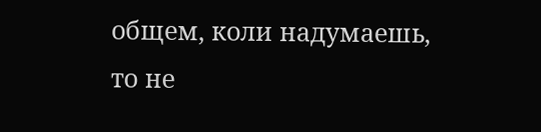общем, коли надумаешь, то не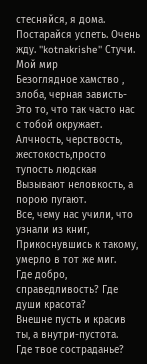стесняйся, я дома.
Постарайся успеть. Очень жду. ''kotnakrishe'' Стучи.
Мой мир
Безоглядное хамство , злоба, черная зависть-
Это то, что так часто нас с тобой окружает.
Алчность, черствость, жестокость,просто тупость людская
Вызывают неловкость, а порою пугают.
Все, чему нас учили, что узнали из книг,
Прикоснувшись к такому, умерло в тот же миг.
Где добро, справедливость? Где души красота?
Внешне пусть и красив ты, а внутри-пустота.
Где твое состраданье?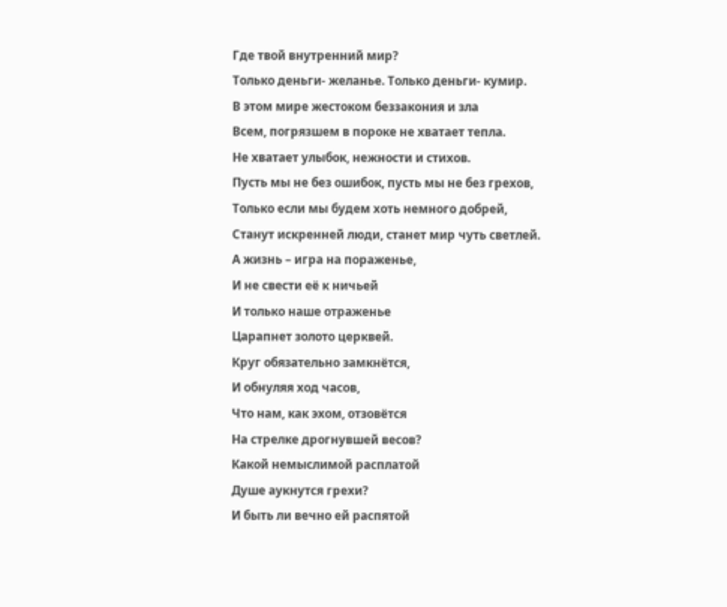Где твой внутренний мир?
Только деньги- желанье. Только деньги- кумир.
В этом мире жестоком беззакония и зла
Всем, погрязшем в пороке не хватает тепла.
Не хватает улыбок, нежности и стихов.
Пусть мы не без ошибок, пусть мы не без грехов,
Только если мы будем хоть немного добрей,
Станут искренней люди, станет мир чуть светлей.
А жизнь – игра на пораженье,
И не свести её к ничьей
И только наше отраженье
Царапнет золото церквей.
Круг обязательно замкнётся,
И обнуляя ход часов,
Что нам, как эхом, отзовётся
На стрелке дрогнувшей весов?
Какой немыслимой расплатой
Душе аукнутся грехи?
И быть ли вечно ей распятой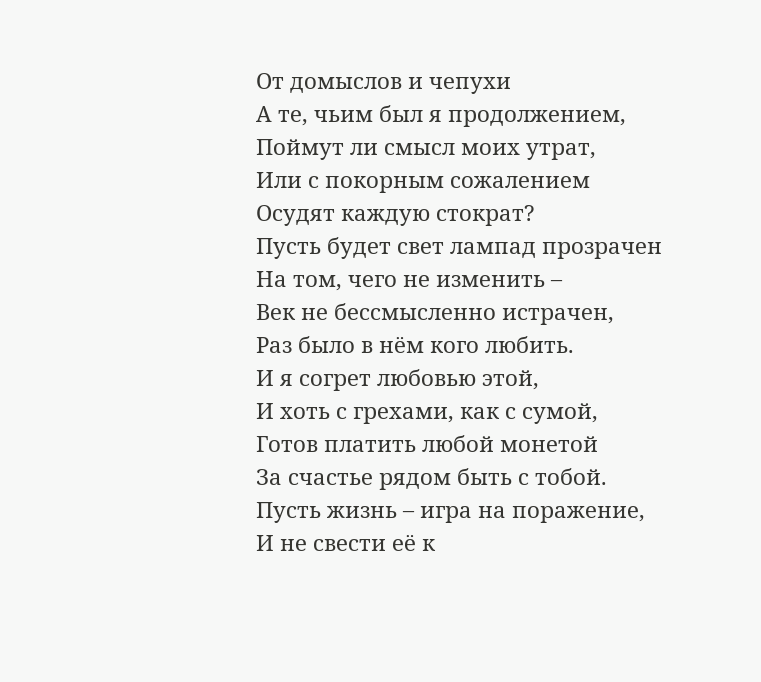От домыслов и чепухи
А те, чьим был я продолжением,
Поймут ли смысл моих утрат,
Или с покорным сожалением
Осудят каждую стократ?
Пусть будет свет лампад прозрачен
На том, чего не изменить –
Век не бессмысленно истрачен,
Раз было в нём кого любить.
И я согрет любовью этой,
И хоть с грехами, как с сумой,
Готов платить любой монетой
За счастье рядом быть с тобой.
Пусть жизнь – игра на поражение,
И не свести её к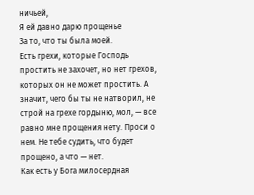ничьей,
Я ей давно дарю прощенье
За то, что ты была моей.
Есть грехи, которые Господь простить не захочет, но нет грехов, которых он не может простить. А значит, чего бы ты не натворил, не строй на грехе гордыню, мол, — все равно мне прощения нету. Проси о нем. Не тебе судить, что будет прощено, а что — нет.
Как есть у Бога милосердная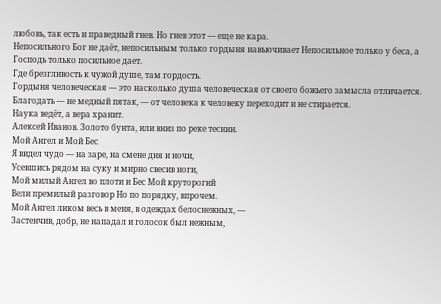любовь, так есть и праведный гнев. Но гнев этот — еще не кара.
Непосильного Бог не даёт, непосильным только гордыня навьючивает Непосильное только у беса, а Господь только посильное дает.
Где брезгливость к чужой душе, там гордость.
Гордыня человеческая — это насколько душа человеческая от своего божьего замысла отличается.
Благодать — не медный пятак, — от человека к человеку переходит и не стирается.
Наука ведёт, а вера хранит.
Алексей Иванов. Золото бунта, или вниз по реке теснин.
Мой Ангел и Мой Бес
Я видел чудо — на заре, на смене дня и ночи,
Усевшись рядом на суку и мирно свесив ноги,
Мой милый Ангел во плоти и Бес Мой круторогий
Вели премилый разговор Но по порядку, впрочем.
Мой Ангел ликом весь в меня, в одеждах белоснежных, —
Застенчив, добр, не нападал и голосок был нежным,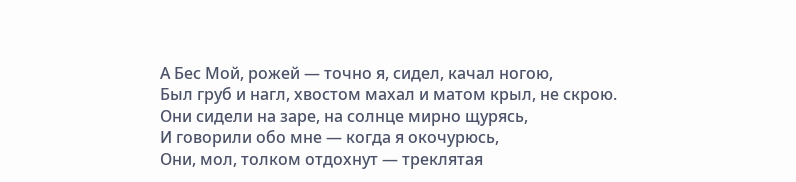А Бес Мой, рожей — точно я, сидел, качал ногою,
Был груб и нагл, хвостом махал и матом крыл, не скрою.
Они сидели на заре, на солнце мирно щурясь,
И говорили обо мне — когда я окочурюсь,
Они, мол, толком отдохнут — треклятая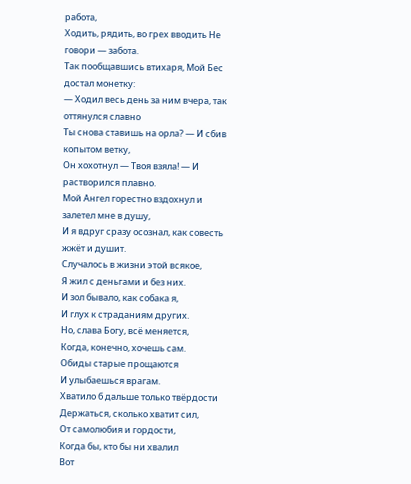работа,
Ходить, рядить, во грех вводить Не говори — забота.
Так пообщавшись втихаря, Мой Бес достал монетку:
— Ходил весь день за ним вчера, так оттянулся славно
Ты снова ставишь на орла? — И сбив копытом ветку,
Он хохотнул — Твоя взяла! — И растворился плавно.
Мой Ангел горестно вздохнул и залетел мне в душу,
И я вдруг сразу осознал, как совесть жжёт и душит.
Случалось в жизни этой всякое,
Я жил с деньгами и без них.
И зол бывало, как собака я,
И глух к страданиям других.
Но, слава Богу, всё меняется,
Когда, конечно, хочешь сам.
Обиды старые прощаются
И улыбаешься врагам.
Хватило б дальше только твёрдости
Держаться, сколько хватит сил,
От самолюбия и гордости,
Когда бы, кто бы ни хвалил
Вот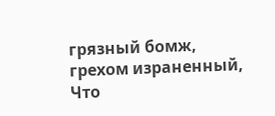грязный бомж, грехом израненный,
Что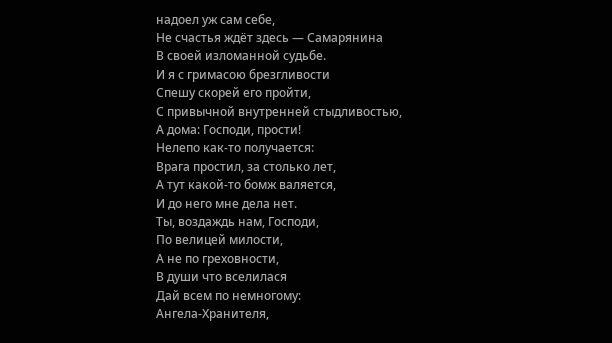надоел уж сам себе,
Не счастья ждёт здесь — Самарянина
В своей изломанной судьбе.
И я с гримасою брезгливости
Спешу скорей его пройти,
С привычной внутренней стыдливостью,
А дома: Господи, прости!
Нелепо как-то получается:
Врага простил, за столько лет,
А тут какой-то бомж валяется,
И до него мне дела нет.
Ты, воздаждь нам, Господи,
По велицей милости,
А не по греховности,
В души что вселилася
Дай всем по немногому:
Ангела-Хранителя,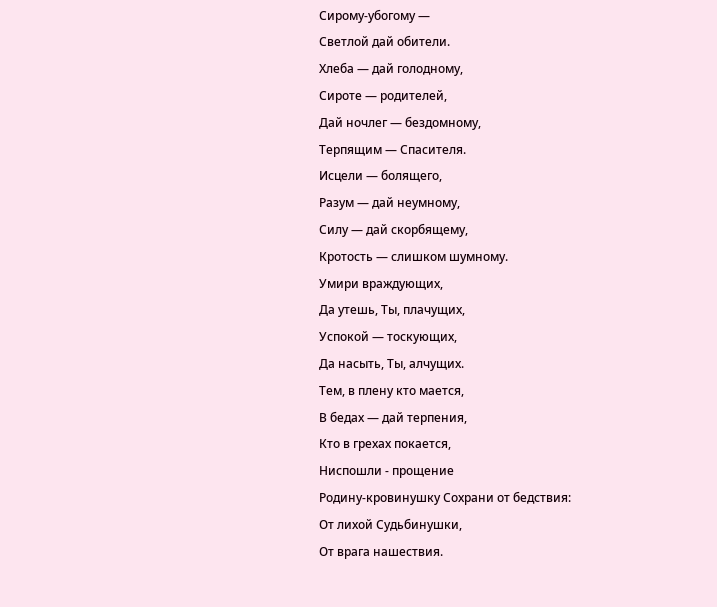Сирому-убогому —
Светлой дай обители.
Хлеба — дай голодному,
Сироте — родителей,
Дай ночлег — бездомному,
Терпящим — Спасителя.
Исцели — болящего,
Разум — дай неумному,
Силу — дай скорбящему,
Кротость — слишком шумному.
Умири враждующих,
Да утешь, Ты, плачущих,
Успокой — тоскующих,
Да насыть, Ты, алчущих.
Тем, в плену кто мается,
В бедах — дай терпения,
Кто в грехах покается,
Ниспошли - прощение
Родину-кровинушку Сохрани от бедствия:
От лихой Судьбинушки,
От врага нашествия.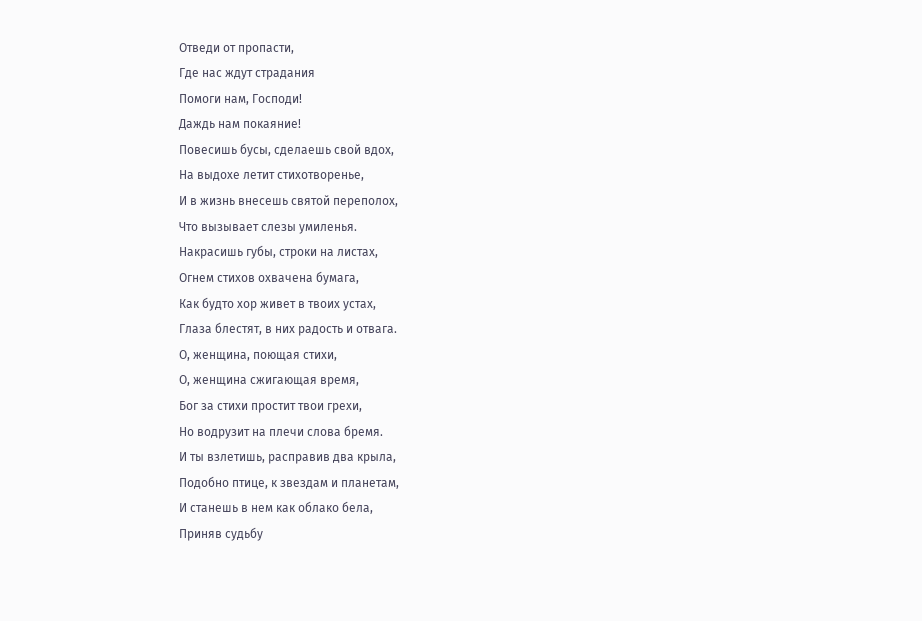Отведи от пропасти,
Где нас ждут страдания
Помоги нам, Господи!
Даждь нам покаяние!
Повесишь бусы, сделаешь свой вдох,
На выдохе летит стихотворенье,
И в жизнь внесешь святой переполох,
Что вызывает слезы умиленья.
Накрасишь губы, строки на листах,
Огнем стихов охвачена бумага,
Как будто хор живет в твоих устах,
Глаза блестят, в них радость и отвага.
О, женщина, поющая стихи,
О, женщина сжигающая время,
Бог за стихи простит твои грехи,
Но водрузит на плечи слова бремя.
И ты взлетишь, расправив два крыла,
Подобно птице, к звездам и планетам,
И станешь в нем как облако бела,
Приняв судьбу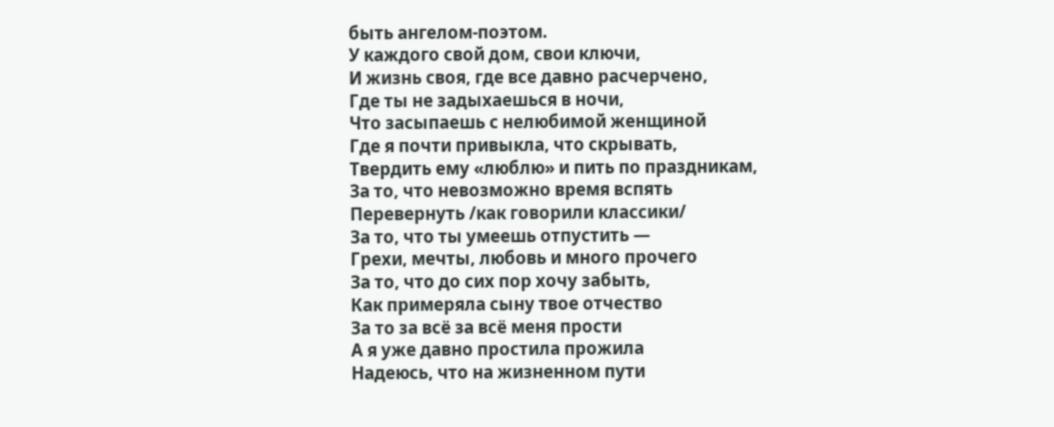быть ангелом-поэтом.
У каждого свой дом, свои ключи,
И жизнь своя, где все давно расчерчено,
Где ты не задыхаешься в ночи,
Что засыпаешь с нелюбимой женщиной
Где я почти привыкла, что скрывать,
Твердить ему «люблю» и пить по праздникам,
За то, что невозможно время вспять
Перевернуть /как говорили классики/
За то, что ты умеешь отпустить —
Грехи, мечты, любовь и много прочего
За то, что до сих пор хочу забыть,
Как примеряла сыну твое отчество
За то за всё за всё меня прости
А я уже давно простила прожила
Надеюсь, что на жизненном пути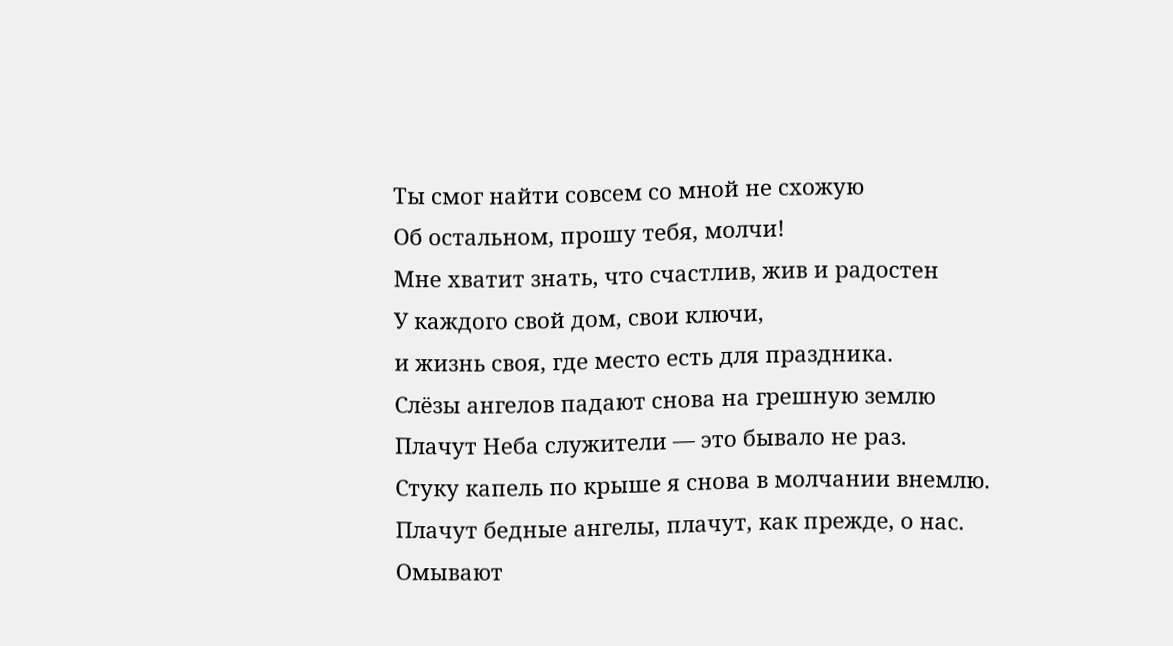Ты смог найти совсем со мной не схожую
Об остальном, прошу тебя, молчи!
Мне хватит знать, что счастлив, жив и радостен
У каждого свой дом, свои ключи,
и жизнь своя, где место есть для праздника.
Слёзы ангелов падают снова на грешную землю
Плачут Неба служители — это бывало не раз.
Стуку капель по крыше я снова в молчании внемлю.
Плачут бедные ангелы, плачут, как прежде, о нас.
Омывают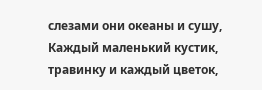слезами они океаны и сушу,
Каждый маленький кустик, травинку и каждый цветок,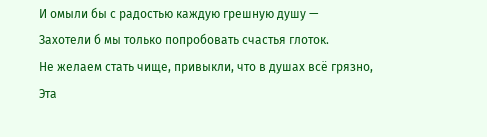И омыли бы с радостью каждую грешную душу —
Захотели б мы только попробовать счастья глоток.
Не желаем стать чище, привыкли, что в душах всё грязно,
Эта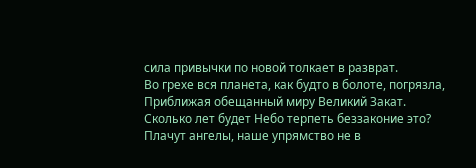сила привычки по новой толкает в разврат.
Во грехе вся планета, как будто в болоте, погрязла,
Приближая обещанный миру Великий Закат.
Сколько лет будет Небо терпеть беззаконие это?
Плачут ангелы, наше упрямство не в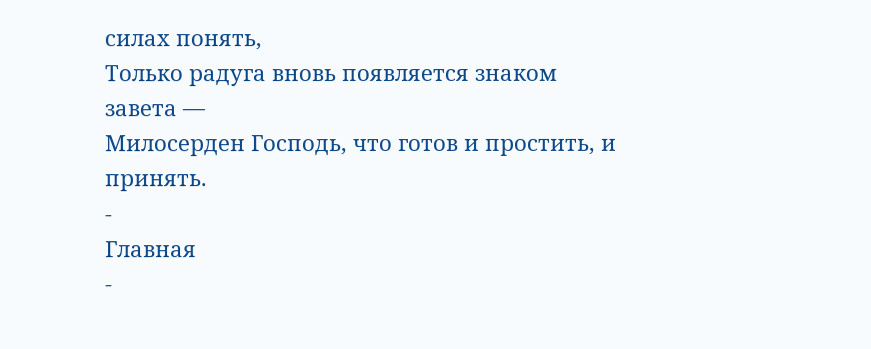силах понять,
Только радуга вновь появляется знаком завета —
Милосерден Господь, что готов и простить, и принять.
-
Главная
-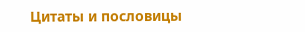Цитаты и пословицы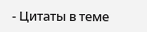- Цитаты в теме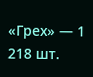«Грех» — 1 218 шт.